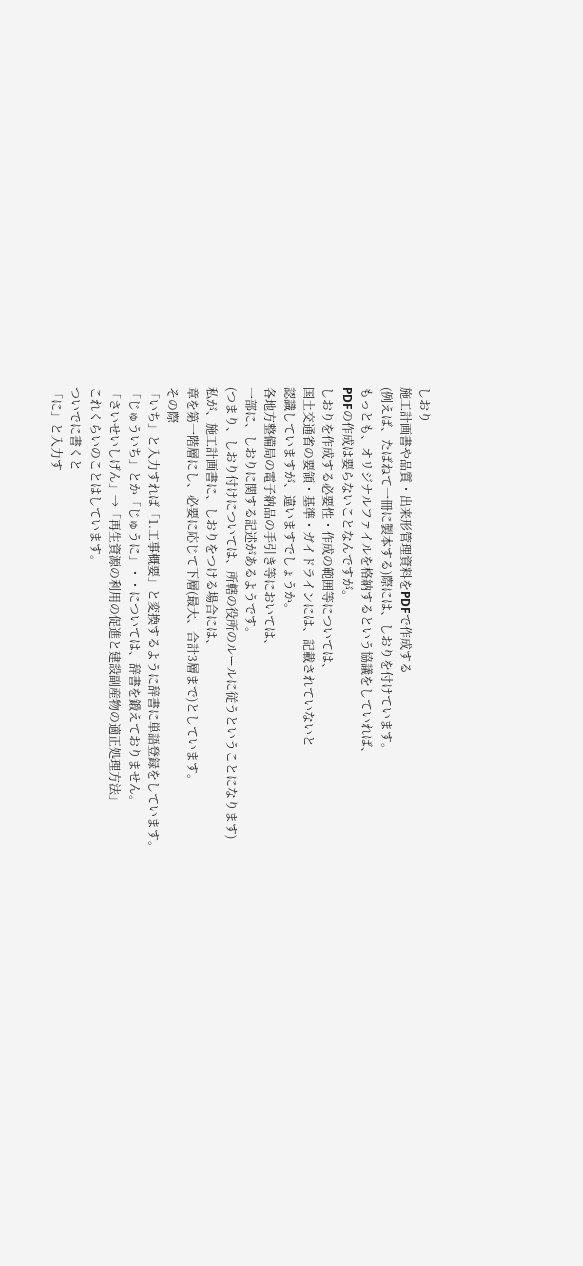しおり
施工計画書や品質・出来形管理資料をPDFで作成する
(例えば、たばねて一冊に製本する)際には、しおりを付けています。
もっとも、オリジナルファイルを格納するという協議をしていれば、
PDFの作成は要らないことなんですが。
しおりを作成する必要性・作成の範囲等については、
国土交通省の要領・基準・ガイドラインには、記載されていないと
認識していますが、違いますでしょうか。
各地方整備局の電子納品の手引き等においては、
一部に、しおりに関する記述があるようです。
(つまり、しおり付けについては、所轄の役所のルールに従うということになります)
私が、施工計画書に、しおりをつける場合には、
章を第一階層にし、必要に応じて下層(最大、合計3層まで)としています。
その際
「いち」と入力すれば「1.工事概要」と変換するように辞書に単語登録をしています。
「じゅういち」とか「じゅうに」・・については、辞書を鍛えておりません。
「さいせいしげん」→「再生資源の利用の促進と建設副産物の適正処理方法」
これくらいのことはしています。
ついでに書くと
「に」と入力す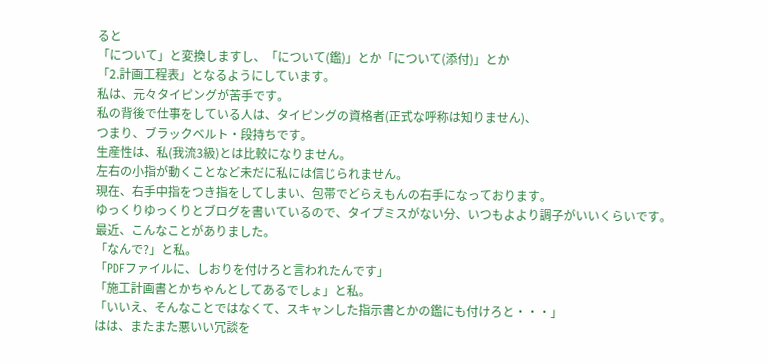ると
「について」と変換しますし、「について(鑑)」とか「について(添付)」とか
「2.計画工程表」となるようにしています。
私は、元々タイピングが苦手です。
私の背後で仕事をしている人は、タイピングの資格者(正式な呼称は知りません)、
つまり、ブラックベルト・段持ちです。
生産性は、私(我流3級)とは比較になりません。
左右の小指が動くことなど未だに私には信じられません。
現在、右手中指をつき指をしてしまい、包帯でどらえもんの右手になっております。
ゆっくりゆっくりとブログを書いているので、タイプミスがない分、いつもよより調子がいいくらいです。
最近、こんなことがありました。
「なんで?」と私。
「PDFファイルに、しおりを付けろと言われたんです」
「施工計画書とかちゃんとしてあるでしょ」と私。
「いいえ、そんなことではなくて、スキャンした指示書とかの鑑にも付けろと・・・」
はは、またまた悪いい冗談を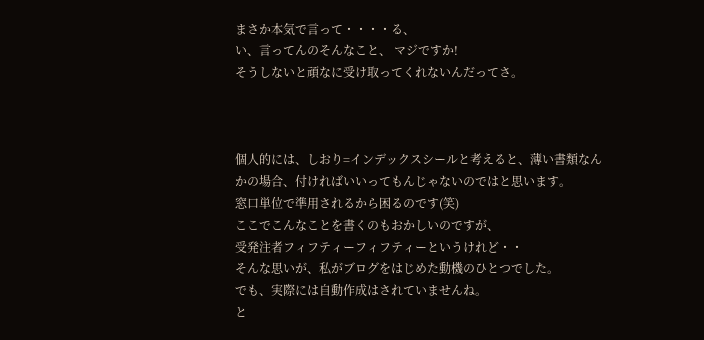まさか本気で言って・・・・る、
い、言ってんのそんなこと、 マジですか!
そうしないと頑なに受け取ってくれないんだってさ。



個人的には、しおり=インデックスシールと考えると、薄い書類なんかの場合、付ければいいってもんじゃないのではと思います。
窓口単位で準用されるから困るのです(笑)
ここでこんなことを書くのもおかしいのですが、
受発注者フィフティーフィフティーというけれど・・
そんな思いが、私がブログをはじめた動機のひとつでした。
でも、実際には自動作成はされていませんね。
と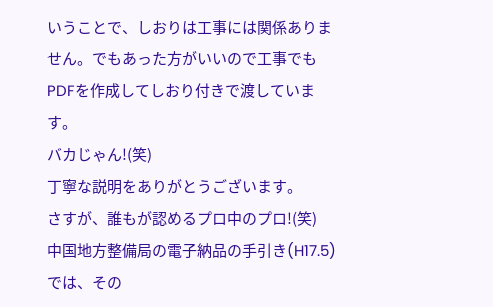いうことで、しおりは工事には関係ありません。でもあった方がいいので工事でもPDFを作成してしおり付きで渡しています。
バカじゃん!(笑)
丁寧な説明をありがとうございます。
さすが、誰もが認めるプロ中のプロ!(笑)
中国地方整備局の電子納品の手引き(H17.5)では、その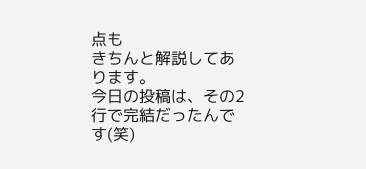点も
きちんと解説してあります。
今日の投稿は、その2行で完結だったんです(笑)